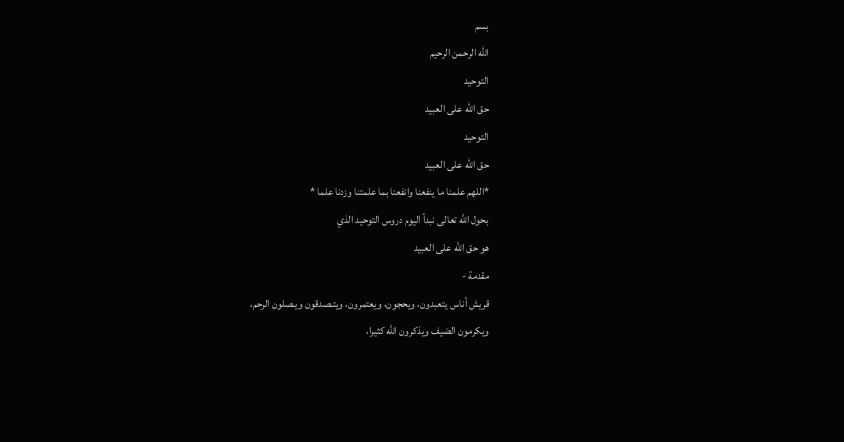بسم
الله الرحمن الرحيم
التوحيد
حق الله على العبيد
التوحيد
حق الله على العبيد
*اللهم علمنا ما ينفعنا وانفعنا بما علمتنا وزدنا علما *
بحول الله تعالى نبدأ اليوم دروس التوحيد الذي
هو حق الله على العبيد
مقدمة -
قريش أناس يتعبدون، ويحجون، ويعتمرون، ويتـصدقون ويـصلون الرحم،
ويكرمون الضيف ويذكرون الله كثيرا،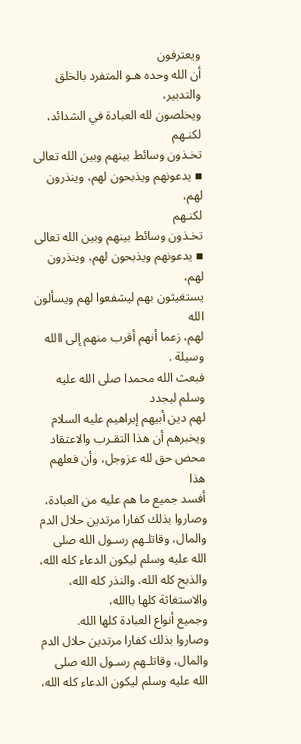ويعترفون
أن الله وحده هـو المتفرد بالخلق والتدبير،
ويخلصون لله العبادة في الشدائد،
لكنـهم
تخـذون وسائط بينهم وبين الله تعالى
▪ يدعونهم ويذبحون لهم، وينذرون لهم،
لكنـهم
تخـذون وسائط بينهم وبين الله تعالى
▪ يدعونهم ويذبحون لهم، وينذرون لهم،
يستغيثون بهم ليشفعوا لهم ويسألون الله
لهم، زعما أنهم أقرب منهم إلى االله وسيلة .
فبعث الله محمدا صلى الله عليه وسلم ليجدد
لهم دين أبيهم إبراهيم عليه السلام
ويخبرهم أن هذا التقـرب والاعتقاد محض حق لله عزوجل، وأن فعلهم هذا
أفسد جميع ما هم عليه من العبادة،
وصاروا بذلك كفارا مرتدين حلال الدم والمال، وقاتلـهم رسـول الله صلى الله عليه وسلم ليكون الدعاء كله الله، والذبح كله الله، والنذر كله الله، والاستغاثة كلها باالله،
وجميع أنواع العبادة كلها الله.
وصاروا بذلك كفارا مرتدين حلال الدم والمال، وقاتلـهم رسـول الله صلى الله عليه وسلم ليكون الدعاء كله الله،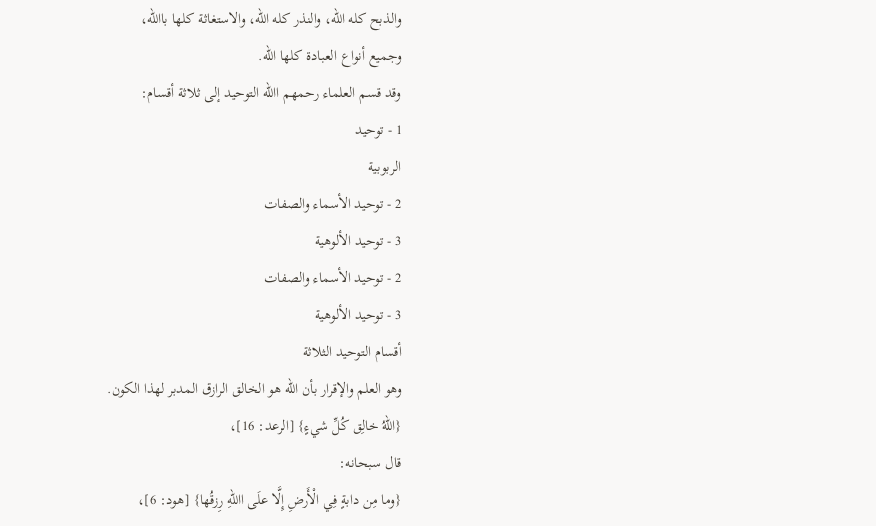والذبح كله الله، والنذر كله الله، والاستغاثة كلها باالله،
وجميع أنواع العبادة كلها الله.
وقد قسم العلماء رحمهم االله التوحيد إلى ثلاثة أقسام:
1 - توحيد
الربوبية
2 - توحيد الأسماء والصفات
3 - توحيد الألوهية
2 - توحيد الأسماء والصفات
3 - توحيد الألوهية
أقسام التوحيد الثلاثة
وهو العلم والإقرار بأن الله هو الخالق الرازق المدبر لهذا الكون.
{اللهُ خالِق كُلِّ شيءٍ} [الرعد: 16]،
قال سبحانه:
{وما مِن دابةٍ فِي الْأَرضِ إِلَّا علَى االلهِ رِزقُها} [هود: 6]،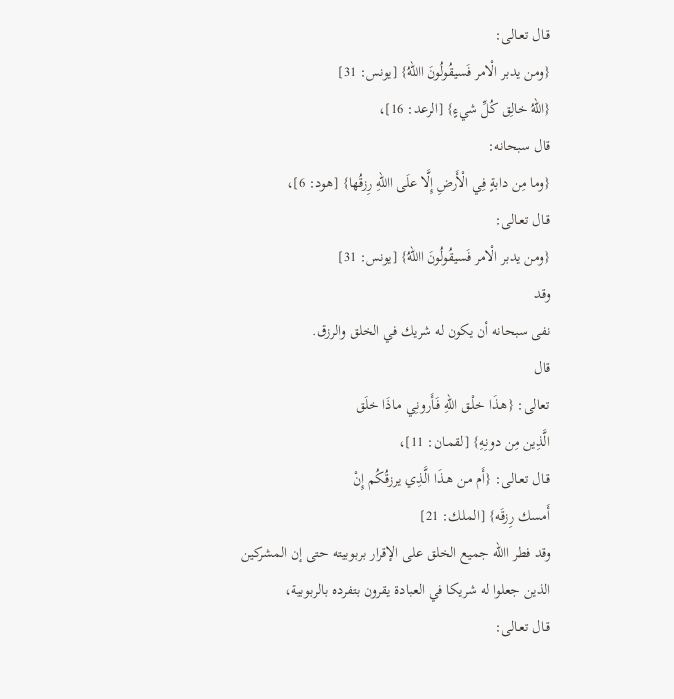قـال تعـالى:
{ومن يدبر الْامر فَسيقُولُونَ االلهُ} [يونس: 31]
{اللهُ خالِق كُلِّ شيءٍ} [الرعد: 16]،
قال سبحانه:
{وما مِن دابةٍ فِي الْأَرضِ إِلَّا علَى االلهِ رِزقُها} [هود: 6]،
قـال تعـالى:
{ومن يدبر الْامر فَسيقُولُونَ االلهُ} [يونس: 31]
وقد
نفى سبحانه أن يكون له شريك في الخلق والرزق.
قال
تعالى: {هـذَا خلْـق اللهِ فَـأَرونِي مـاذَا خلَق
الَّذِين مِن دونِهِ} [لقمـان: 11]،
قـال تعـالى: {أَم مـن هـذَا الَّذِي يرزقُكُم إِنْ
أَمسك رِزقَه} [الملك: 21]
وقد فطر االله جميع الخلق على الإقرار بربوبيته حتى إن المشركين
الذين جعلوا له شريكا في العبادة يقرون بتفرده بالربوبية،
قـال تعـالى: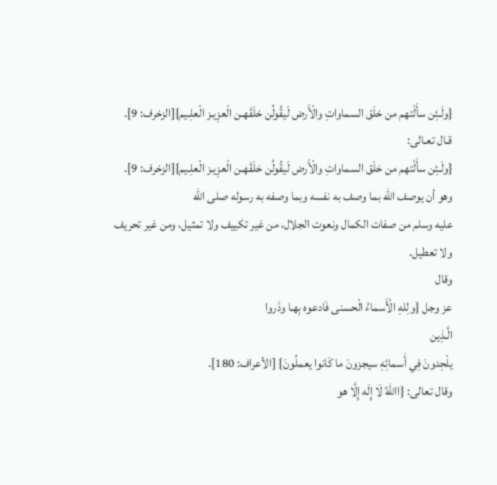{ولَـئِن سأَلْتهم من خلَق السماواتِ والْأَرض لَيقُولُن خلَقَهـن الْعزِيـز الْعلِـيم}[الزخرف: 9].
قـال تعـالى:
{ولَـئِن سأَلْتهم من خلَق السماواتِ والْأَرض لَيقُولُن خلَقَهـن الْعزِيـز الْعلِـيم}[الزخرف: 9].
وهو أن يوصف الله بما وصف به نفسه وبما وصفه به رسوله صلى الله
عليه وسلم من صفات الكمال ونعوت الجلال، من غير تكييف ولا تمثيل، ومن غير تحريف
ولا تعطيل.
وقال
عز وجل {ولِلهِ الْأَسماءُ الْحسنى فَادعوه بِهـا وذَروا
الَّـذِين
يلْحِدونَ فِي أَسمائِهِ سيجزونَ ما كَانوا يعملُونَ} [الأعراف: 180].
وقال تعالى: {االلهُ لَا إِلَه إِلَّا هو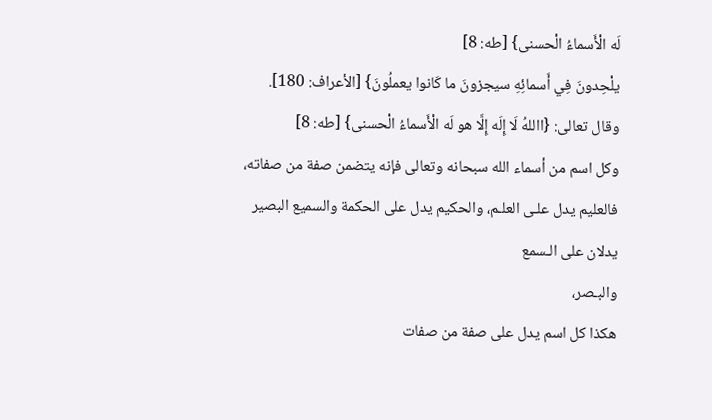لَه الْأَسماءُ الْحسنى} [طه: 8]
يلْحِدونَ فِي أَسمائِهِ سيجزونَ ما كَانوا يعملُونَ} [الأعراف: 180].
وقال تعالى: {االلهُ لَا إِلَه إِلَّا هو لَه الْأَسماءُ الْحسنى} [طه: 8]
وكل اسم من أسماء الله سبحانه وتعالى فإنه يتضمن صفة من صفاته،
فالعليم يدل علـى العلـم، والحكيم يدل على الحكمة والسميع البصير يدلان على الـسمع
والبـصر،
هكذا كل اسم يدل على صفة من صفات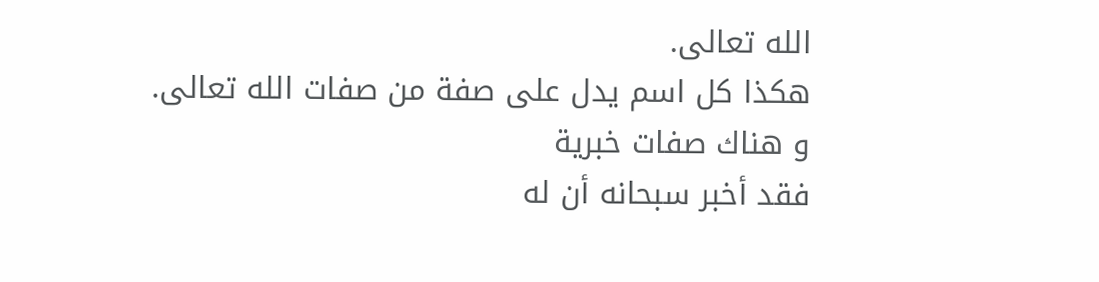الله تعالى.
هكذا كل اسم يدل على صفة من صفات الله تعالى.
و هناك صفات خبرية
فقد أخبر سبحانه أن له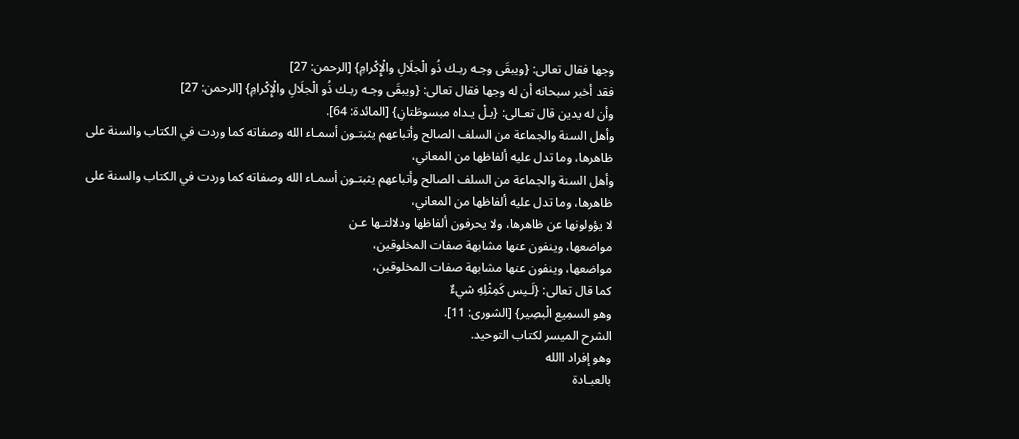وجها فقال تعالى: {ويبقَى وجـه ربـك ذُو الْجلَالِ والْإِكْرامِ} [الرحمن: 27]
فقد أخبر سبحانه أن له وجها فقال تعالى: {ويبقَى وجـه ربـك ذُو الْجلَالِ والْإِكْرامِ} [الرحمن: 27]
وأن له يدين قال تعـالى: {بـلْ يـداه مبسوطَتانِ} [المائدة: 64].
وأهل السنة والجماعة من السلف الصالح وأتباعهم يثبتـون أسمـاء الله وصفاته كما وردت في الكتاب والسنة على ظاهرها، وما تدل عليه ألفاظها من المعاني،
وأهل السنة والجماعة من السلف الصالح وأتباعهم يثبتـون أسمـاء الله وصفاته كما وردت في الكتاب والسنة على ظاهرها، وما تدل عليه ألفاظها من المعاني،
لا يؤولونها عن ظاهرها، ولا يحرفون ألفاظها ودلالتـها عـن
مواضعها، وينفون عنها مشابهة صفات المخلوقين،
مواضعها، وينفون عنها مشابهة صفات المخلوقين،
كما قال تعالى: {لَـيس كَمِثْلِهِ شيءٌ
وهو السمِيع الْبصِير} [الشورى: 11].
الشرح الميسر لكتاب التوحيد.
وهو إفراد االله
بالعبـادة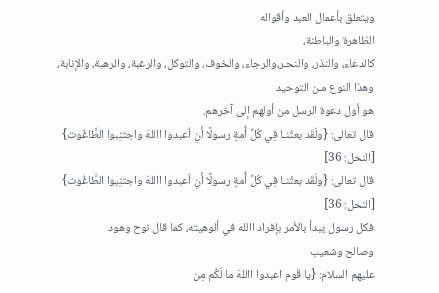ويتعلق بأعمال العبد وأقواله
الظاهرة والباطنة،
كالدعاء، والنذر، والنحـر،والرجاء، والخوف، والتوكل، والرغبة، والرهبة، والإنابة،
وهذا النوع مـن التوحيد
هو أول دعوة الرسل من أولهم إلى آخرهم.
قال تعالى: {ولَقَد بعثْنـا فِي كُلِّ أُمةٍ رسولًا أَنِ اُعبدوا االلهَ واجتنِبوا الطَّاغُوت} [النحل: 36]
قال تعالى: {ولَقَد بعثْنـا فِي كُلِّ أُمةٍ رسولًا أَنِ اُعبدوا االلهَ واجتنِبوا الطَّاغُوت} [النحل: 36]
فكل رسول يبدأ بالأمر بإفراد االله في ألوهيته، كما قال نوح وهود
وصالح وشعيب
عليهم السلام: {يا قَوم اعبدوا االلهَ ما لَكُم مِن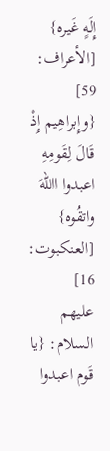إِلَهٍ غَيره} [الأعراف: 59]
{وإِبراهِيم إِذْ قَالَ لِقَومِهِ اعبدوا االلهَ واتقُوه} [العنكبوت: 16]
عليهم السلام: {يا قَوم اعبدوا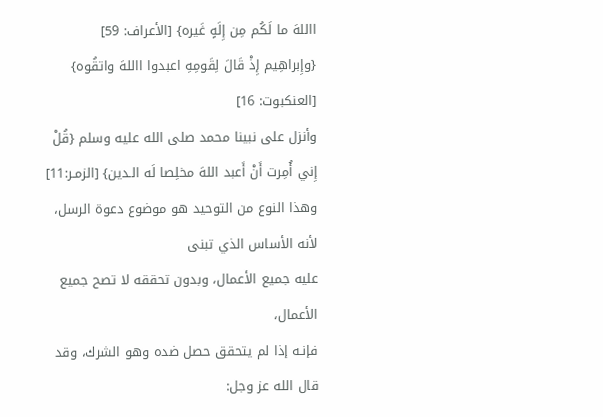االلهَ ما لَكُم مِن إِلَهٍ غَيره} [الأعراف: 59]
{وإِبراهِيم إِذْ قَالَ لِقَومِهِ اعبدوا االلهَ واتقُوه} [العنكبوت: 16]
وأنزل على نبينا محمد صلى الله عليه وسلم {قُلْ إِني أُمِرت أَنْ أَعبد اللهَ مخلِصا لَه الـدين} [الزمـر:11]
وهذا النوع من التوحيد هو موضوع دعوة الرسل، لأنه الأساس الذي تبنى
عليه جميع الأعمال، وبدون تحققه لا تصح جميع الأعمال،
فإنـه إذا لم يتحقق حصل ضده وهو الشرك، وقد قال الله عز وجل: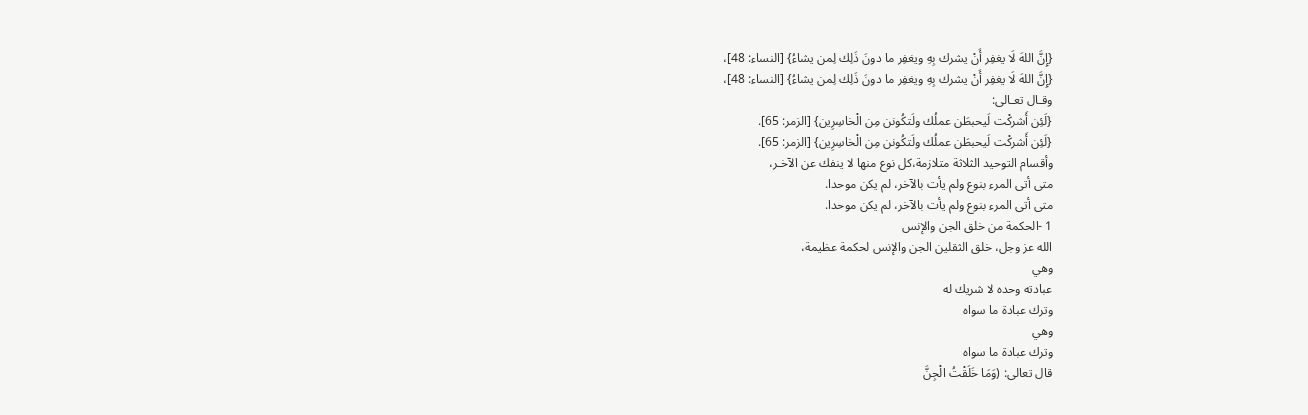{إِنَّ اللهَ لَا يغفِر أَنْ يشرك بِهِ ويغفِر ما دونَ ذَلِك لِمن يشاءُ} [النساء: 48]،
{إِنَّ اللهَ لَا يغفِر أَنْ يشرك بِهِ ويغفِر ما دونَ ذَلِك لِمن يشاءُ} [النساء: 48]،
وقـال تعـالى:
{لَئِن أَشركْت لَيحبطَن عملُك ولَتكُونن مِن الْخاسِرِين} [الزمر: 65].
{لَئِن أَشركْت لَيحبطَن عملُك ولَتكُونن مِن الْخاسِرِين} [الزمر: 65].
وأقسام التوحيد الثلاثة متلازمة،كل نوع منها لا ينفك عن الآخـر،
متى أتى المرء بنوع ولم يأت بالآخر، لم يكن موحدا.
متى أتى المرء بنوع ولم يأت بالآخر، لم يكن موحدا.
1 -الحكمة من خلق الجن والإنس
الله عز وجل، خلق الثقلين الجن والإنس لحكمة عظيمة،
وهي
عبادته وحده لا شريك له
وترك عبادة ما سواه
وهي
وترك عبادة ما سواه
قال تعالى: (وَمَا خَلَقْتُ الْجِنَّ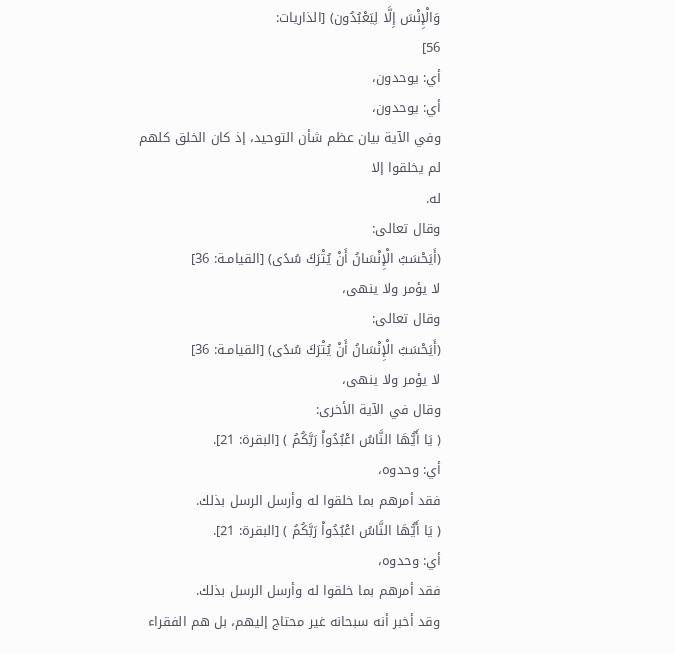وَالْإِنْسَ إِلَّا لِيَعْبُدُون) [الذاريات:
56]
أي: يوحدون،
أي: يوحدون،
وفي الآية بيان عظم شأن التوحيد، إذ كان الخلق كلهم لم يخلقوا إلا
له.
وقال تعالى:
(أَيَحْسَبُ الْإِنْسَانُ أَنْ يُتْرَكَ سُدًى) [القيامـة: 36]
لا يؤمر ولا ينهى،
وقال تعالى:
(أَيَحْسَبُ الْإِنْسَانُ أَنْ يُتْرَكَ سُدًى) [القيامـة: 36]
لا يؤمر ولا ينهى،
وقال في الآية الأخرى:
( يَا أَيُّهَا النَّاسُ اعْبُدُواْ رَبَّكُمُ ) [البقرة: 21].
أي: وحدوه،
فقد أمرهم بما خلقوا له وأرسل الرسل بذلك.
( يَا أَيُّهَا النَّاسُ اعْبُدُواْ رَبَّكُمُ ) [البقرة: 21].
أي: وحدوه،
فقد أمرهم بما خلقوا له وأرسل الرسل بذلك.
وقد أخبر أنه سبحانه غير محتاج إليهم، بل هم الفقراء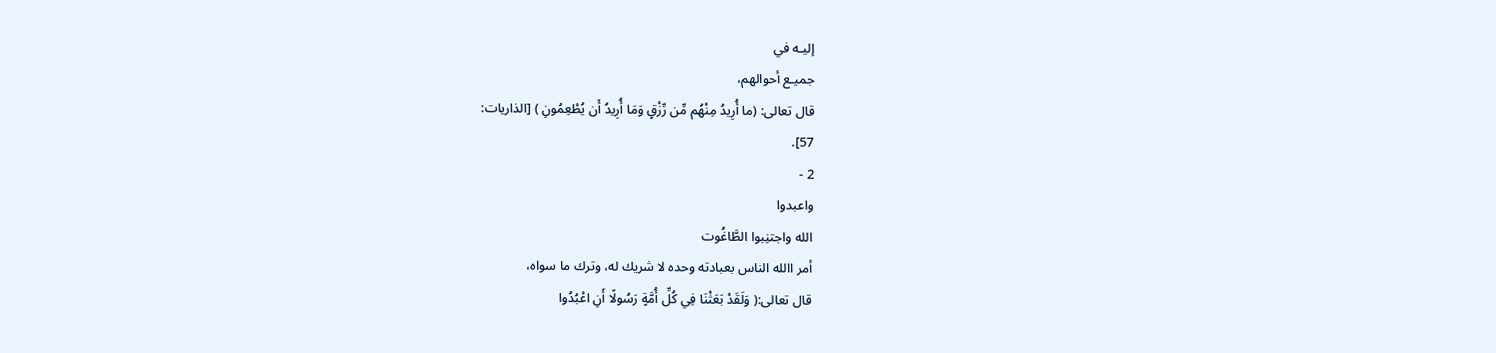إليـه في
جميـع أحوالهم،
قال تعالى: (ما أُرِيدُ مِنْهُم مِّن رِّزْقٍ وَمَا أُرِيدُ أَن يُطْعِمُونِ ) [الذاريات:
57].
2 -
واعبدوا
الله واجتنِبوا الطَّاغُوت
أمر االله الناس بعبادته وحده لا شريك له، وترك ما سواه،
قال تعالى:( وَلَقَدْ بَعَثْنَا فِي كُلِّ أُمَّةٍ رَسُولًا أَنِ اعْبُدُوا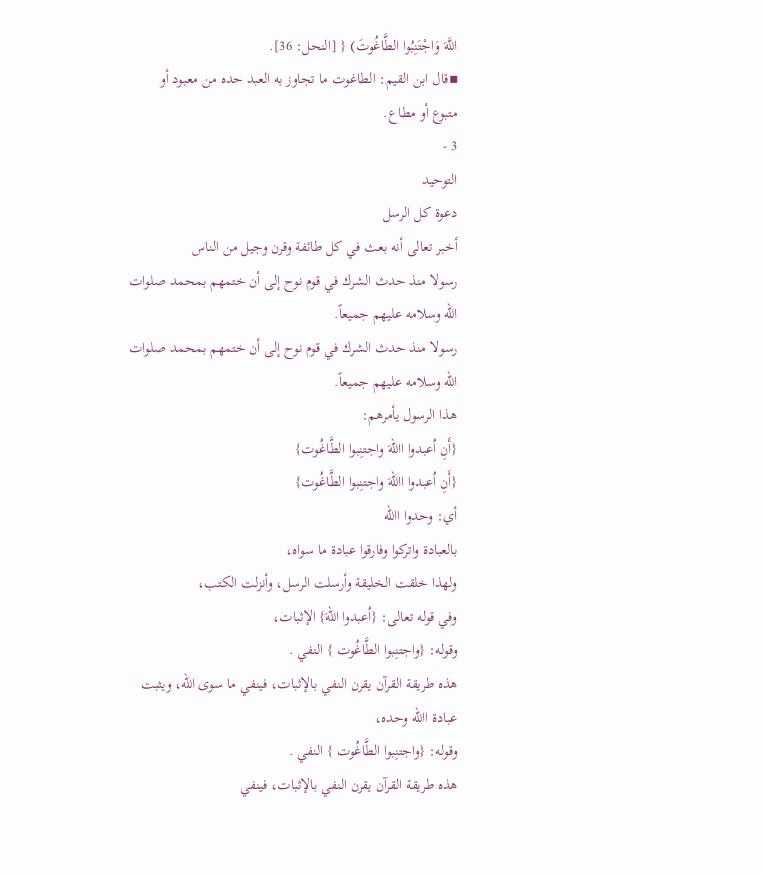اللَّهَ وَاجْتَنِبُوا الطَّاغُوتَ) { [النحل: 36].
▪قال ابن القيم: الطاغوت ما تجاوز به العبد حده من معبود أو
متبوع أو مطاع.
3 -
التوحيد
دعوة كل الرسل
أخبر تعالى أنه بعث في كل طائفة وقرن وجيل من الناس
رسولا منذ حدث الشرك في قوم نوح إلى أن ختمهم بمحمد صلوات الله وسلامه عليهم جميعاً.
رسولا منذ حدث الشرك في قوم نوح إلى أن ختمهم بمحمد صلوات الله وسلامه عليهم جميعاً.
هذا الرسول يأمرهم:
{أَنِ اُعبدوا االلهَ واجتنِبوا الطَّاغُوت}
{أَنِ اُعبدوا االلهَ واجتنِبوا الطَّاغُوت}
أي: وحدوا االله
بالعبادة واتركوا وفارقوا عبادة ما سواه،
ولهذا خلقت الخليقة وأرسلت الرسل، وأنزلت الكتب،
وفي قوله تعالى: {اُعبدوا اللهَ} الإثبات،
وقوله: {واجتنِبوا الطَّاغُوت } النفي .
هذه طريقة القرآن يقرن النفي بالإثبات، فينفي ما سوى الله، ويثبت عبادة االله وحده،
وقوله: {واجتنِبوا الطَّاغُوت } النفي .
هذه طريقة القرآن يقرن النفي بالإثبات، فينفي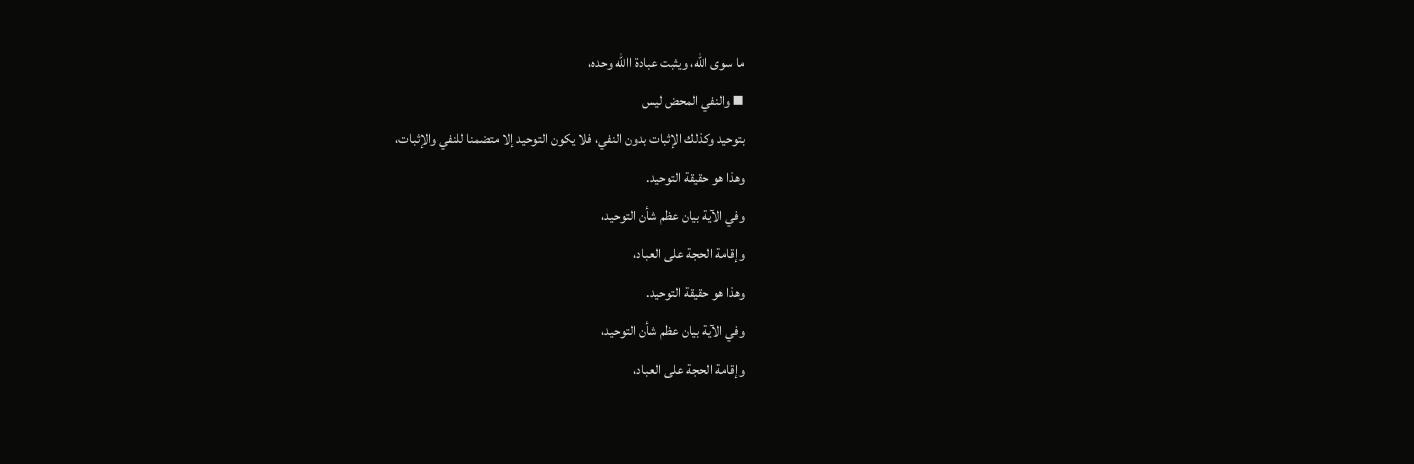ما سوى الله، ويثبت عبادة االله وحده،
▪ والنفي المحض ليس
بتوحيد وكذلك الإثبات بدون النفي، فلا يكون التوحيد إلا متضمنا للنفي والإثبات،
وهذا هو حقيقة التوحيد.
وفي الآية بيان عظم شأن التوحيد،
وإقامة الحجة على العباد،
وهذا هو حقيقة التوحيد.
وفي الآية بيان عظم شأن التوحيد،
وإقامة الحجة على العباد،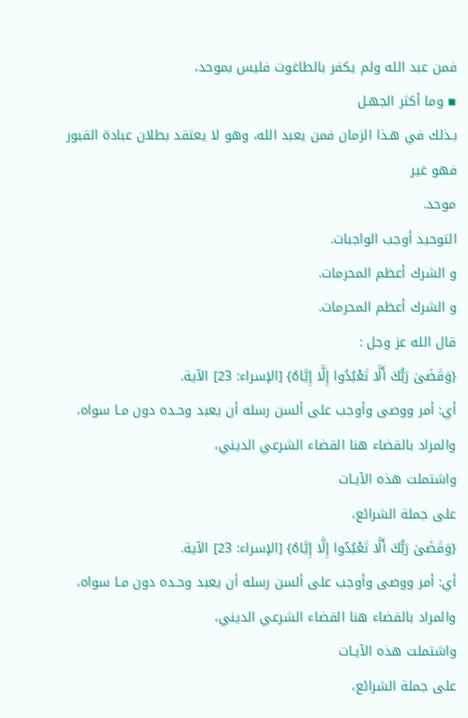فمن عبد الله ولم يكفر بالطاغوت فليس بموحد،
▪ وما أكثر الجهـل
بـذلك في هـذا الزمان فمن يعبد الله، وهو لا يعتقد بطلان عبادة القبور فهو غير
موحد.
التوحيد أوجب الواجبات.
و الشرك أعظم المحرمات.
و الشرك أعظم المحرمات.
قال الله عز وجل :
{وَقَضَىٰ رَبُّكَ أَلَّا تَعْبُدُوا إِلَّا إِيَّاهُ} [الإسراء: 23] الآية.
أي: أمر ووصى وأوجب على ألسن رسله أن يعبد وحـده دون مـا سواه،
والمراد بالقضاء هنا القضاء الشرعي الديني،
واشتملت هذه الآيـات
على جملة الشرائع،
{وَقَضَىٰ رَبُّكَ أَلَّا تَعْبُدُوا إِلَّا إِيَّاهُ} [الإسراء: 23] الآية.
أي: أمر ووصى وأوجب على ألسن رسله أن يعبد وحـده دون مـا سواه،
والمراد بالقضاء هنا القضاء الشرعي الديني،
واشتملت هذه الآيـات
على جملة الشرائع،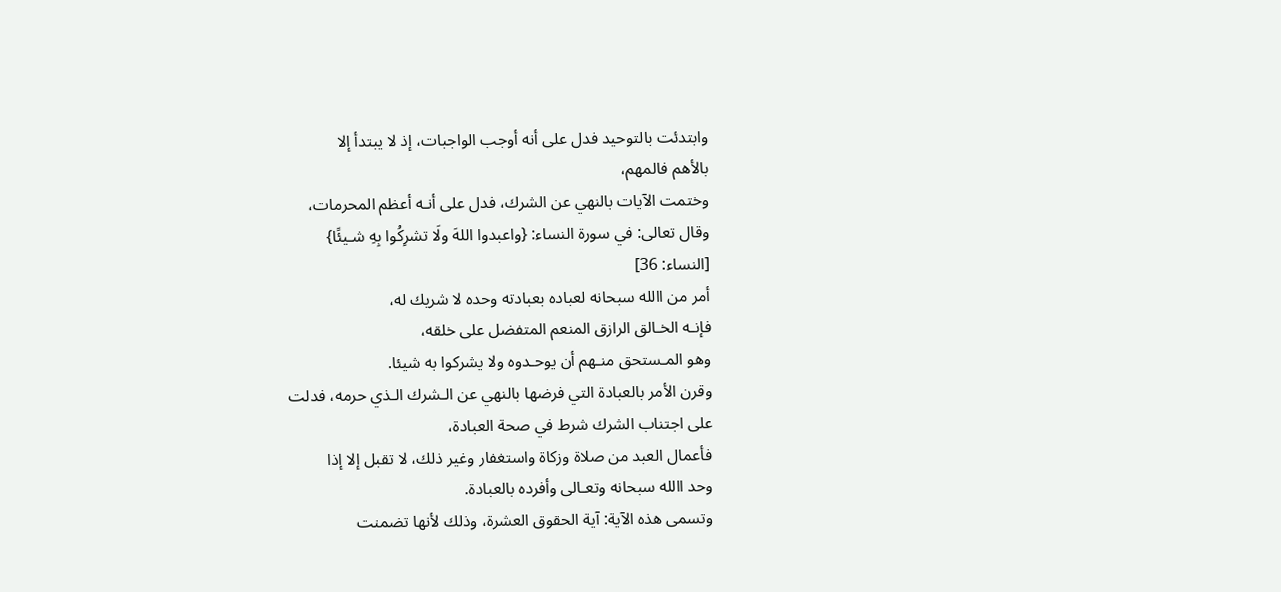وابتدئت بالتوحيد فدل على أنه أوجب الواجبات، إذ لا يبتدأ إلا
بالأهم فالمهم،
وختمت الآيات بالنهي عن الشرك، فدل على أنـه أعظم المحرمات،
وقال تعالى: في سورة النساء: {واعبدوا اللهَ ولَا تشرِكُوا بِهِ شـيئًا}
[النساء: 36]
أمر من االله سبحانه لعباده بعبادته وحده لا شريك له،
فإنـه الخـالق الرازق المنعم المتفضل على خلقه،
وهو المـستحق منـهم أن يوحـدوه ولا يشركوا به شيئا.
وقرن الأمر بالعبادة التي فرضها بالنهي عن الـشرك الـذي حرمه، فدلت
على اجتناب الشرك شرط في صحة العبادة،
فأعمال العبد من صلاة وزكاة واستغفار وغير ذلك، لا تقبل إلا إذا
وحد االله سبحانه وتعـالى وأفرده بالعبادة.
وتسمى هذه الآية: آية الحقوق العشرة، وذلك لأنها تضمنت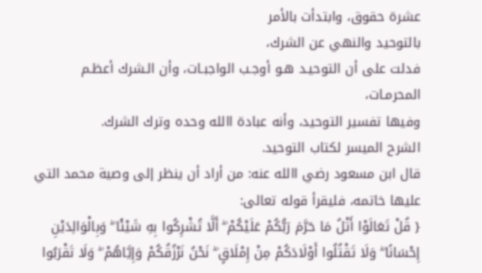عشرة حقوق، وابتدأت بالأمر
بالتوحيد والنهي عن الشرك،
فدلت على أن التوحيـد هـو أوجـب الواجبـات، وأن الـشرك أعظـم
المحرمـات،
وفيها تفسير التوحيد، وأنه عبادة االله وحده وترك الشرك.
الشرح الميسر لكتاب التوحيد.
قال ابن مسعود رضي االله عنه: من أراد أن ينظر إلى وصية محمد التي عليها خاتمه، فليقرأ قوله تعالى:
{ قُلْ تَعَالَوْا أَتْلُ مَا حَرَّمَ رَبُّكُمْ عَلَيْكُمْ ۖ أَلَّا تُشْرِكُوا بِهِ شَيْئًا ۖ وَبِالْوَالِدَيْنِ إِحْسَانًا ۖ وَلَا تَقْتُلُوا أَوْلَادَكُمْ مِنْ إِمْلَاقٍ ۖ نَحْنُ نَرْزُقُكُمْ وَإِيَّاهُمْ ۖ وَلَا تَقْرَبُوا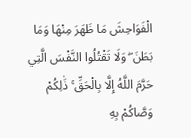الْفَوَاحِشَ مَا ظَهَرَ مِنْهَا وَمَا بَطَنَ ۖ وَلَا تَقْتُلُوا النَّفْسَ الَّتِي حَرَّمَ اللَّهُ إِلَّا بِالْحَقِّ ۚ ذَٰلِكُمْ وَصَّاكُمْ بِهِ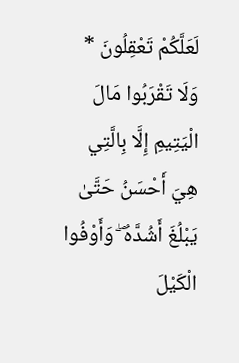لَعَلَّكُمْ تَعْقِلُونَ * وَلَا تَقْرَبُوا مَالَ الْيَتِيمِ إِلَّا بِالَّتِي هِيَ أَحْسَنُ حَتَّىٰ يَبْلُغَ أَشُدَّهُ ۖ وَأَوْفُوا الْكَيْلَ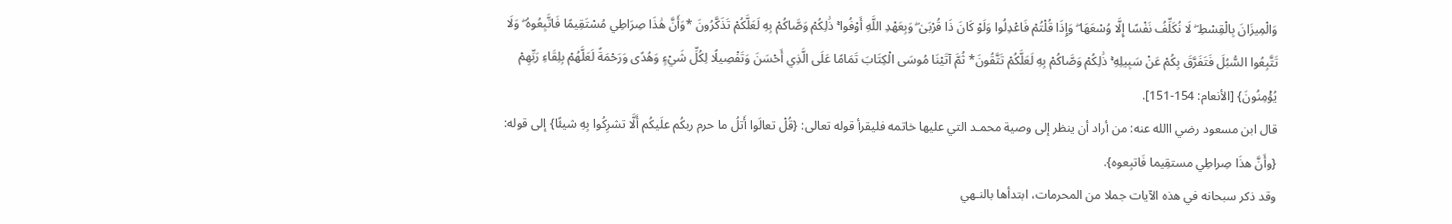وَالْمِيزَانَ بِالْقِسْطِ ۖ لَا نُكَلِّفُ نَفْسًا إِلَّا وُسْعَهَا ۖ وَإِذَا قُلْتُمْ فَاعْدِلُوا وَلَوْ كَانَ ذَا قُرْبَىٰ ۖ وَبِعَهْدِ اللَّهِ أَوْفُوا ۚ ذَٰلِكُمْ وَصَّاكُمْ بِهِ لَعَلَّكُمْ تَذَكَّرُونَ *وَأَنَّ هَٰذَا صِرَاطِي مُسْتَقِيمًا فَاتَّبِعُوهُ ۖ وَلَا تَتَّبِعُوا السُّبُلَ فَتَفَرَّقَ بِكُمْ عَنْ سَبِيلِهِ ۚ ذَٰلِكُمْ وَصَّاكُمْ بِهِ لَعَلَّكُمْ تَتَّقُونَ* ثُمَّ آتَيْنَا مُوسَى الْكِتَابَ تَمَامًا عَلَى الَّذِي أَحْسَنَ وَتَفْصِيلًا لِكُلِّ شَيْءٍ وَهُدًى وَرَحْمَةً لَعَلَّهُمْ بِلِقَاءِ رَبِّهِمْ يُؤْمِنُونَ} [الأنعام: 154-151].
قال ابن مسعود رضي االله عنه: من أراد أن ينظر إلى وصية محمـد التي عليها خاتمه فليقرأ قوله تعالى: {قُلْ تعالَوا أَتلُ ما حرم ربكُم علَيكُم أَلَّا تشرِكُوا بِهِ شيئًا} إلى قوله: {وأَنَّ هذَا صِراطِي مستقِيما فَاتبِعوه}.
وقد ذكر سبحانه في هذه الآيات جملا من المحرمات، ابتدأها بالنـهي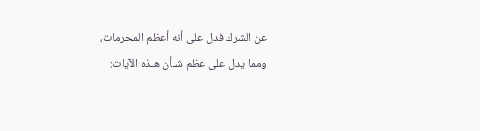عن الشرك فدل على أنه أعظم المحرمات،
ومما يدل على عظم شـأن هـذه الآيات: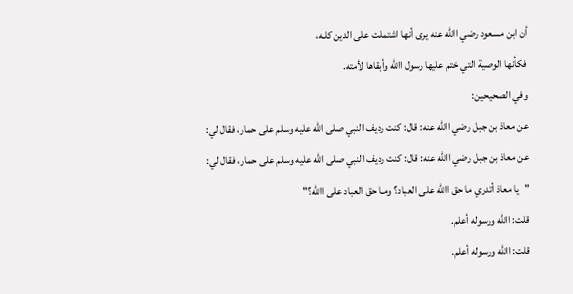أن ابن مسعود رضي االله عنه يرى أنها اشتملت على الدين كلـه،
فكأنها الوصية التي ختم عليها رسول االله وأبقاها لأمته.
وفي الصحيحين:
عن معاذ بن جبل رضي االله عنه: قال: كنت رديف النبي صلى الله عليه وسلم على حمار، فقال لي:
عن معاذ بن جبل رضي االله عنه: قال: كنت رديف النبي صلى الله عليه وسلم على حمار، فقال لي:
"يا معاذ أتدري ما حق االله على العباد؟ ومـا حق العباد على االله؟"
قلت: االله ورسوله أعلم.
قلت: االله ورسوله أعلم.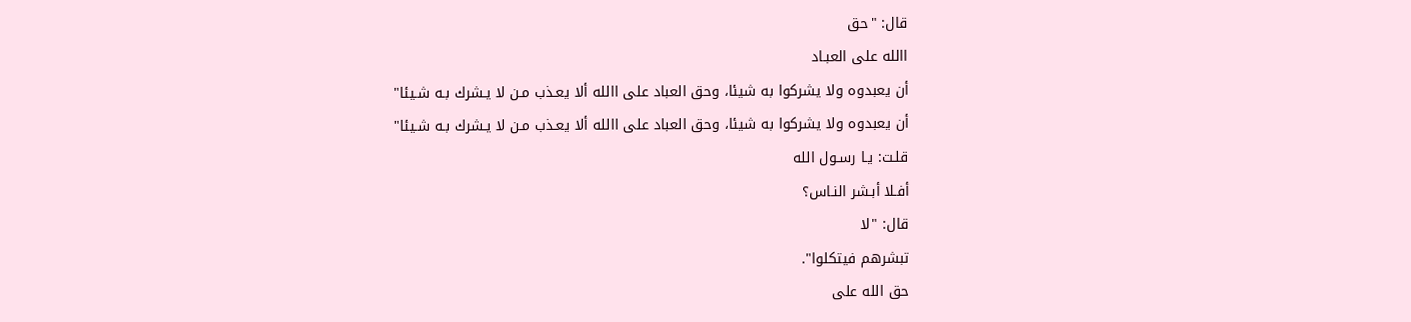قال: "حق
االله على العبـاد
أن يعبدوه ولا يشركوا به شيئا، وحق العباد على االله ألا يعـذب مـن لا يـشرك بـه شـيئا"
أن يعبدوه ولا يشركوا به شيئا، وحق العباد على االله ألا يعـذب مـن لا يـشرك بـه شـيئا"
قلـت: يـا رسـول الله
أفـلا أبـشر النـاس؟
قال: "لا
تبشرهم فيتكلوا".
حق الله على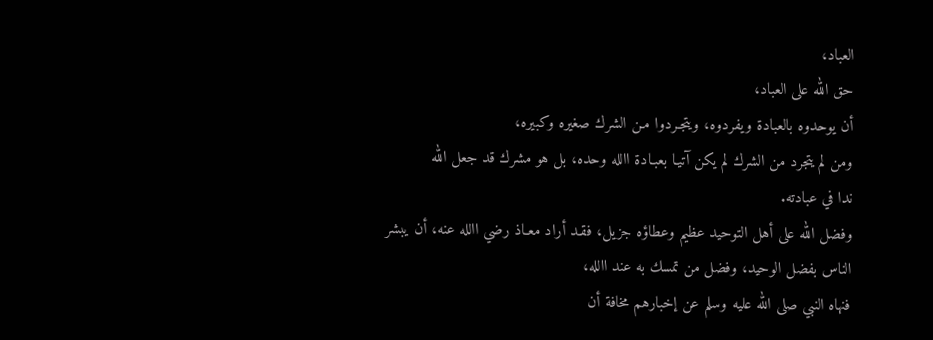العباد،
حق الله على العباد،
أن يوحدوه بالعبادة ويفردوه، ويتجـردوا مـن الشرك صغيره وكبيره،
ومن لم يتجرد من الشرك لم يكن آتيـا بعبـادة االله وحده، بل هو مشرك قد جعل الله
ندا في عبادته.
وفضل الله على أهل التوحيد عظيم وعطاؤه جزيل، فقـد أراد معـاذ رضي االله عنه، أن يبشر الناس بفضل الوحيد، وفضل من تمسك به عند االله،
فنهاه النبي صلى الله عليه وسلم عن إخبارهم مخافة أن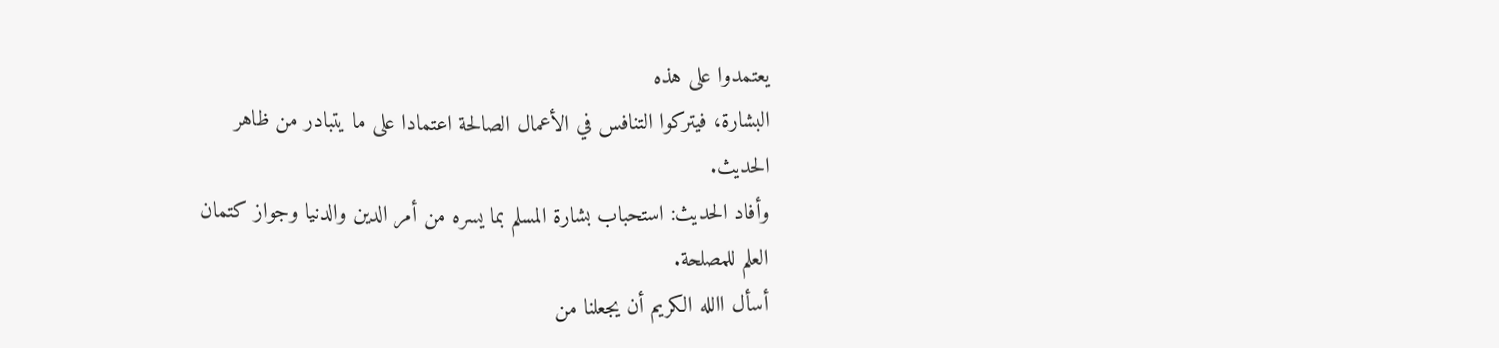يعتمدوا على هذه
البشارة، فيتركوا التنافس في الأعمال الصالحة اعتمادا على ما يتبادر من ظاهر
الحديث.
وأفاد الحديث: استحباب بشارة المسلم بما يسره من أمر الدين والدنيا وجواز كتمان
العلم للمصلحة.
أسأل االله الكريم أن يجعلنا من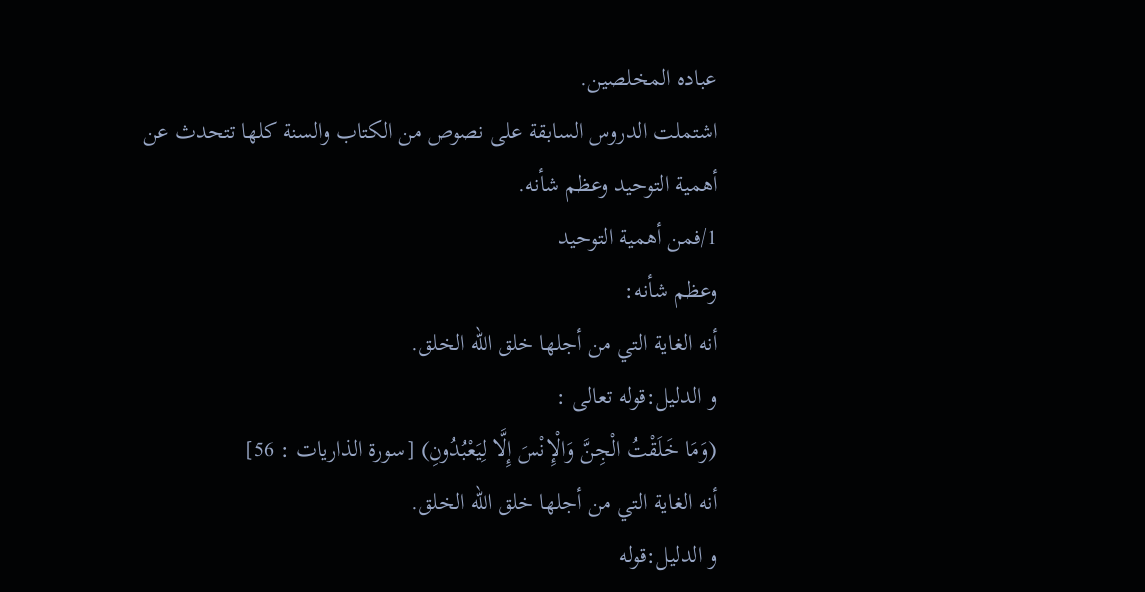عباده المخلصين.
اشتملت الدروس السابقة على نصوص من الكتاب والسنة كلها تتحدث عن
أهمية التوحيد وعظم شأنه.
1/فمن أهمية التوحيد
وعظم شأنه:
أنه الغاية التي من أجلها خلق الله الخلق.
و الدليل:قوله تعالى :
(وَمَا خَلَقْتُ الْجِنَّ وَالْإِنْسَ إِلَّا لِيَعْبُدُونِ) [سورة الذاريات : 56]
أنه الغاية التي من أجلها خلق الله الخلق.
و الدليل:قوله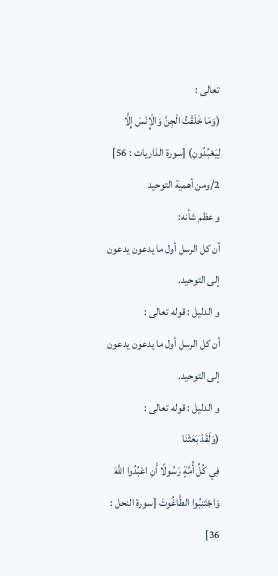تعالى :
(وَمَا خَلَقْتُ الْجِنَّ وَالْإِنْسَ إِلَّا لِيَعْبُدُونِ) [سورة الذاريات : 56]
2/ومن أهمية التوحيد
و عظم شأنه:
أن كل الرسل أول ما يدعون يدعون إلى التوحيد.
و الدليل : قوله تعالى :
أن كل الرسل أول ما يدعون يدعون إلى التوحيد.
و الدليل : قوله تعالى :
(وَلَقَدْ بَعَثْنَا
فِي كُلِّ أُمَّةٍ رَسُولًا أَنِ اعْبُدُوا اللَّهَ وَاجْتَنِبُوا الطَّاغُوتَ [سورة النحل :
36]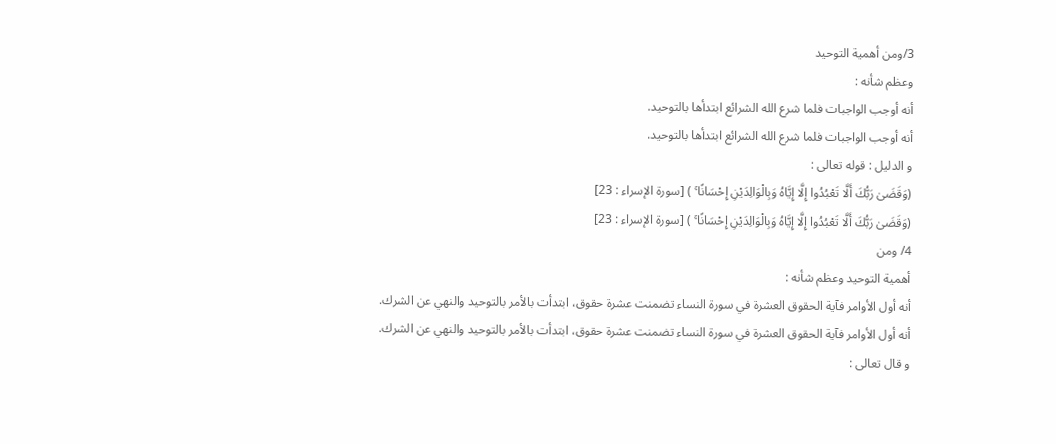3/ومن أهمية التوحيد
وعظم شأنه :
أنه أوجب الواجبات فلما شرع الله الشرائع ابتدأها بالتوحيد.
أنه أوجب الواجبات فلما شرع الله الشرائع ابتدأها بالتوحيد.
و الدليل : قوله تعالى :
(وَقَضَىٰ رَبُّكَ أَلَّا تَعْبُدُوا إِلَّا إِيَّاهُ وَبِالْوَالِدَيْنِ إِحْسَانًا ۚ ) [سورة الإسراء : 23]
(وَقَضَىٰ رَبُّكَ أَلَّا تَعْبُدُوا إِلَّا إِيَّاهُ وَبِالْوَالِدَيْنِ إِحْسَانًا ۚ ) [سورة الإسراء : 23]
4/ ومن
أهمية التوحيد وعظم شأنه :
أنه أول الأوامر فآية الحقوق العشرة في سورة النساء تضمنت عشرة حقوق، ابتدأت بالأمر بالتوحيد والنهي عن الشرك.
أنه أول الأوامر فآية الحقوق العشرة في سورة النساء تضمنت عشرة حقوق، ابتدأت بالأمر بالتوحيد والنهي عن الشرك.
و قال تعالى :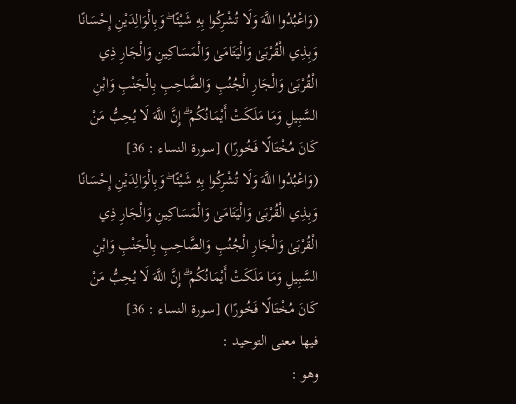(وَاعْبُدُوا اللَّهَ وَلَا تُشْرِكُوا بِهِ شَيْئًا ۖ وَبِالْوَالِدَيْنِ إِحْسَانًا وَبِذِي الْقُرْبَىٰ وَالْيَتَامَىٰ وَالْمَسَاكِينِ وَالْجَارِ ذِي الْقُرْبَىٰ وَالْجَارِ الْجُنُبِ وَالصَّاحِبِ بِالْجَنْبِ وَابْنِ السَّبِيلِ وَمَا مَلَكَتْ أَيْمَانُكُمْ ۗ إِنَّ اللَّهَ لَا يُحِبُّ مَنْ كَانَ مُخْتَالًا فَخُورًا) [سورة النساء : 36]
(وَاعْبُدُوا اللَّهَ وَلَا تُشْرِكُوا بِهِ شَيْئًا ۖ وَبِالْوَالِدَيْنِ إِحْسَانًا وَبِذِي الْقُرْبَىٰ وَالْيَتَامَىٰ وَالْمَسَاكِينِ وَالْجَارِ ذِي الْقُرْبَىٰ وَالْجَارِ الْجُنُبِ وَالصَّاحِبِ بِالْجَنْبِ وَابْنِ السَّبِيلِ وَمَا مَلَكَتْ أَيْمَانُكُمْ ۗ إِنَّ اللَّهَ لَا يُحِبُّ مَنْ كَانَ مُخْتَالًا فَخُورًا) [سورة النساء : 36]
فيها معنى التوحيد :
وهو :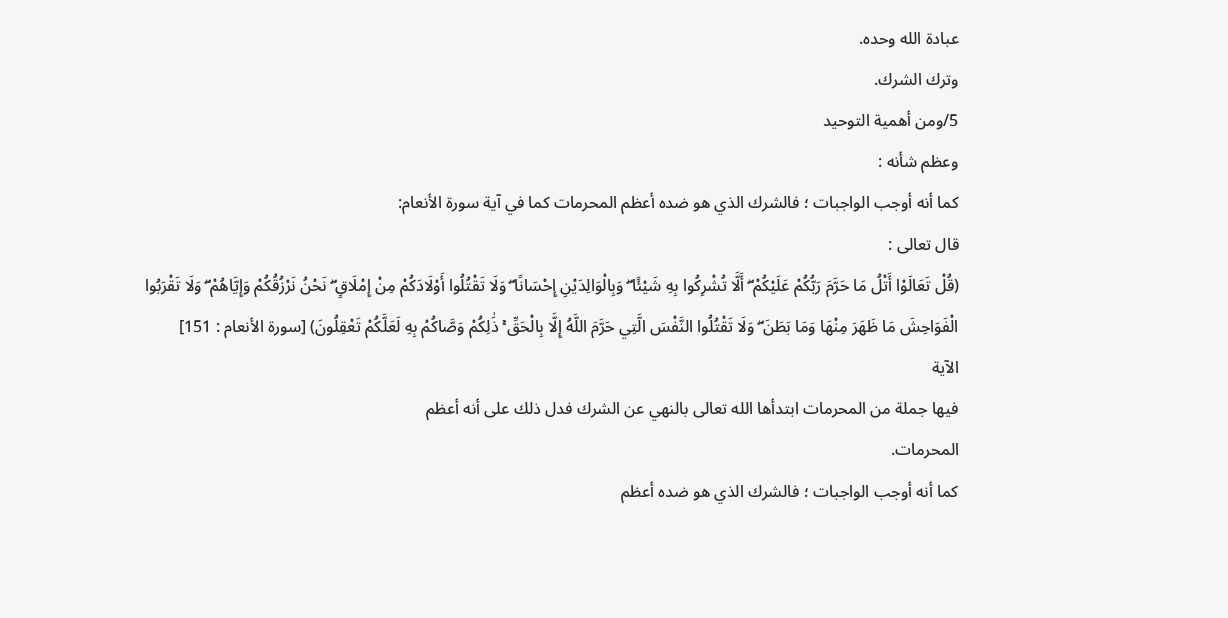عبادة الله وحده.
وترك الشرك.
5/ومن أهمية التوحيد
وعظم شأنه :
كما أنه أوجب الواجبات ؛ فالشرك الذي هو ضده أعظم المحرمات كما في آية سورة الأنعام:
قال تعالى :
(قُلْ تَعَالَوْا أَتْلُ مَا حَرَّمَ رَبُّكُمْ عَلَيْكُمْ ۖ أَلَّا تُشْرِكُوا بِهِ شَيْئًا ۖ وَبِالْوَالِدَيْنِ إِحْسَانًا ۖ وَلَا تَقْتُلُوا أَوْلَادَكُمْ مِنْ إِمْلَاقٍ ۖ نَحْنُ نَرْزُقُكُمْ وَإِيَّاهُمْ ۖ وَلَا تَقْرَبُوا الْفَوَاحِشَ مَا ظَهَرَ مِنْهَا وَمَا بَطَنَ ۖ وَلَا تَقْتُلُوا النَّفْسَ الَّتِي حَرَّمَ اللَّهُ إِلَّا بِالْحَقِّ ۚ ذَٰلِكُمْ وَصَّاكُمْ بِهِ لَعَلَّكُمْ تَعْقِلُونَ) [سورة الأنعام : 151]
الآية
فيها جملة من المحرمات ابتدأها الله تعالى بالنهي عن الشرك فدل ذلك على أنه أعظم
المحرمات.
كما أنه أوجب الواجبات ؛ فالشرك الذي هو ضده أعظم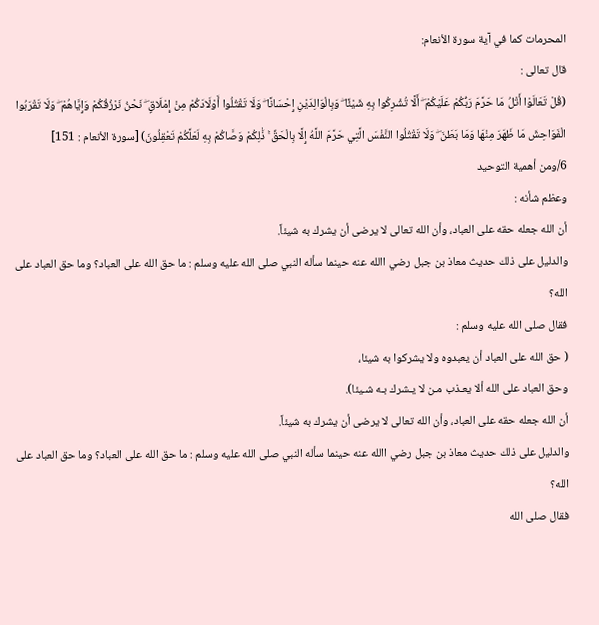المحرمات كما في آية سورة الأنعام:
قال تعالى :
(قُلْ تَعَالَوْا أَتْلُ مَا حَرَّمَ رَبُّكُمْ عَلَيْكُمْ ۖ أَلَّا تُشْرِكُوا بِهِ شَيْئًا ۖ وَبِالْوَالِدَيْنِ إِحْسَانًا ۖ وَلَا تَقْتُلُوا أَوْلَادَكُمْ مِنْ إِمْلَاقٍ ۖ نَحْنُ نَرْزُقُكُمْ وَإِيَّاهُمْ ۖ وَلَا تَقْرَبُوا الْفَوَاحِشَ مَا ظَهَرَ مِنْهَا وَمَا بَطَنَ ۖ وَلَا تَقْتُلُوا النَّفْسَ الَّتِي حَرَّمَ اللَّهُ إِلَّا بِالْحَقِّ ۚ ذَٰلِكُمْ وَصَّاكُمْ بِهِ لَعَلَّكُمْ تَعْقِلُونَ) [سورة الأنعام : 151]
6/ومن أهمية التوحيد
وعظم شأنه :
أن الله جعله حقه على العباد، وأن الله تعالى لا يرضى أن يشرك به شيئاً.
والدليل على ذلك حديث معاذ بن جبل رضي االله عنه حينما سأله النبي صلى الله عليه وسلم : ما حق الله على العباد؟ وما حق العباد على الله؟
فقال صلى الله عليه وسلم :
( حق الله على العباد أن يعبدوه ولا يشركوا به شيئا،
وحق العباد على الله ألا يعـذب مـن لا يـشرك بـه شـيئا).
أن الله جعله حقه على العباد، وأن الله تعالى لا يرضى أن يشرك به شيئاً.
والدليل على ذلك حديث معاذ بن جبل رضي االله عنه حينما سأله النبي صلى الله عليه وسلم : ما حق الله على العباد؟ وما حق العباد على الله؟
فقال صلى الله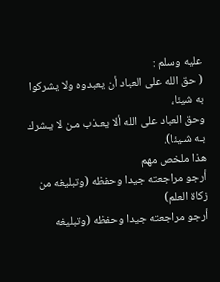عليه وسلم :
( حق الله على العباد أن يعبدوه ولا يشركوا به شيئا،
وحق العباد على الله ألا يعـذب مـن لا يـشرك بـه شـيئا).
هذا ملخص مهم
أرجو مراجعته جيدا وحفظه (وتبليغه من زكاة العلم)
أرجو مراجعته جيدا وحفظه (وتبليغه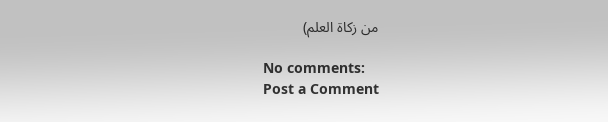من زكاة العلم)

No comments:
Post a Comment